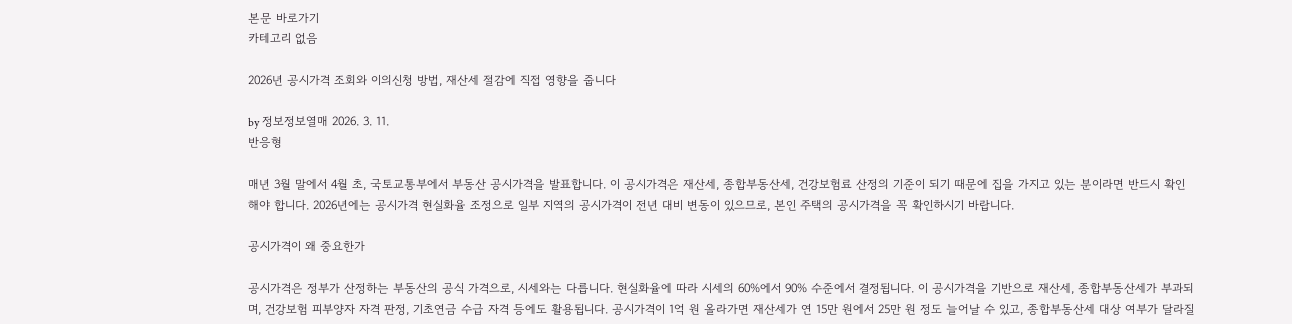본문 바로가기
카테고리 없음

2026년 공시가격 조회와 이의신청 방법, 재산세 절감에 직접 영향을 줍니다

by 정보정보열매 2026. 3. 11.
반응형

매년 3월 말에서 4월 초, 국토교통부에서 부동산 공시가격을 발표합니다. 이 공시가격은 재산세, 종합부동산세, 건강보험료 산정의 기준이 되기 때문에 집을 가지고 있는 분이라면 반드시 확인해야 합니다. 2026년에는 공시가격 현실화율 조정으로 일부 지역의 공시가격이 전년 대비 변동이 있으므로, 본인 주택의 공시가격을 꼭 확인하시기 바랍니다.

공시가격이 왜 중요한가

공시가격은 정부가 산정하는 부동산의 공식 가격으로, 시세와는 다릅니다. 현실화율에 따라 시세의 60%에서 90% 수준에서 결정됩니다. 이 공시가격을 기반으로 재산세, 종합부동산세가 부과되며, 건강보험 피부양자 자격 판정, 기초연금 수급 자격 등에도 활용됩니다. 공시가격이 1억 원 올라가면 재산세가 연 15만 원에서 25만 원 정도 늘어날 수 있고, 종합부동산세 대상 여부가 달라질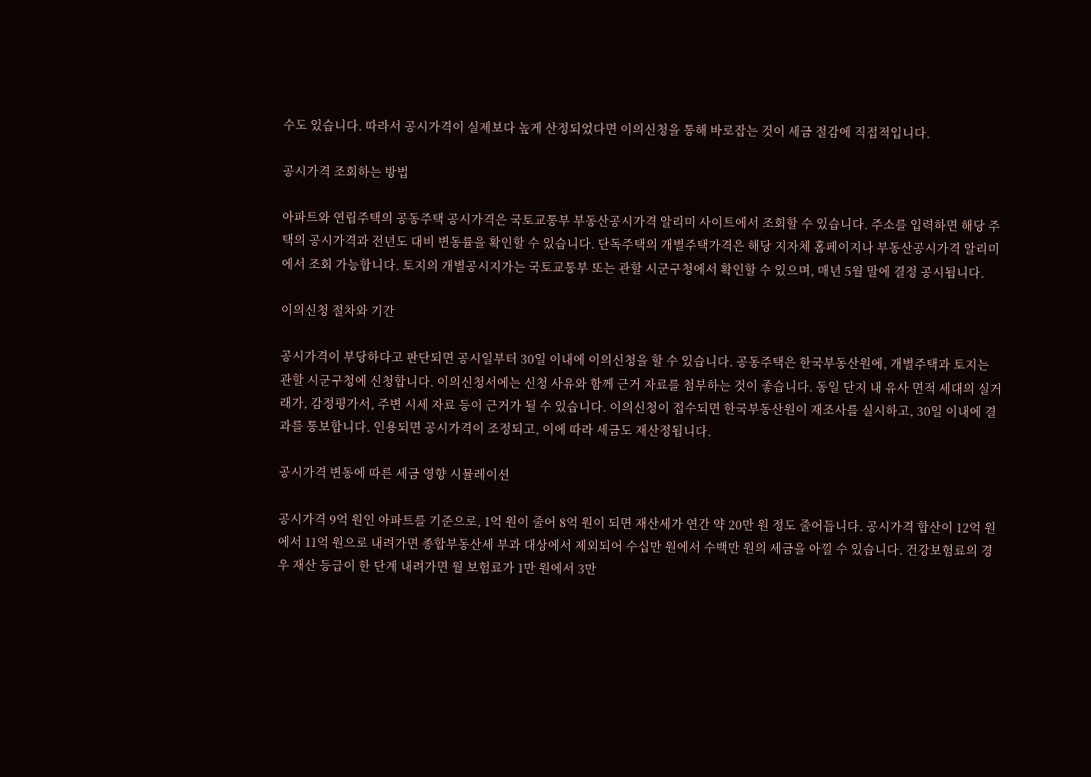수도 있습니다. 따라서 공시가격이 실제보다 높게 산정되었다면 이의신청을 통해 바로잡는 것이 세금 절감에 직접적입니다.

공시가격 조회하는 방법

아파트와 연립주택의 공동주택 공시가격은 국토교통부 부동산공시가격 알리미 사이트에서 조회할 수 있습니다. 주소를 입력하면 해당 주택의 공시가격과 전년도 대비 변동률을 확인할 수 있습니다. 단독주택의 개별주택가격은 해당 지자체 홈페이지나 부동산공시가격 알리미에서 조회 가능합니다. 토지의 개별공시지가는 국토교통부 또는 관할 시군구청에서 확인할 수 있으며, 매년 5월 말에 결정 공시됩니다.

이의신청 절차와 기간

공시가격이 부당하다고 판단되면 공시일부터 30일 이내에 이의신청을 할 수 있습니다. 공동주택은 한국부동산원에, 개별주택과 토지는 관할 시군구청에 신청합니다. 이의신청서에는 신청 사유와 함께 근거 자료를 첨부하는 것이 좋습니다. 동일 단지 내 유사 면적 세대의 실거래가, 감정평가서, 주변 시세 자료 등이 근거가 될 수 있습니다. 이의신청이 접수되면 한국부동산원이 재조사를 실시하고, 30일 이내에 결과를 통보합니다. 인용되면 공시가격이 조정되고, 이에 따라 세금도 재산정됩니다.

공시가격 변동에 따른 세금 영향 시뮬레이션

공시가격 9억 원인 아파트를 기준으로, 1억 원이 줄어 8억 원이 되면 재산세가 연간 약 20만 원 정도 줄어듭니다. 공시가격 합산이 12억 원에서 11억 원으로 내려가면 종합부동산세 부과 대상에서 제외되어 수십만 원에서 수백만 원의 세금을 아낄 수 있습니다. 건강보험료의 경우 재산 등급이 한 단계 내려가면 월 보험료가 1만 원에서 3만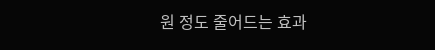원 정도 줄어드는 효과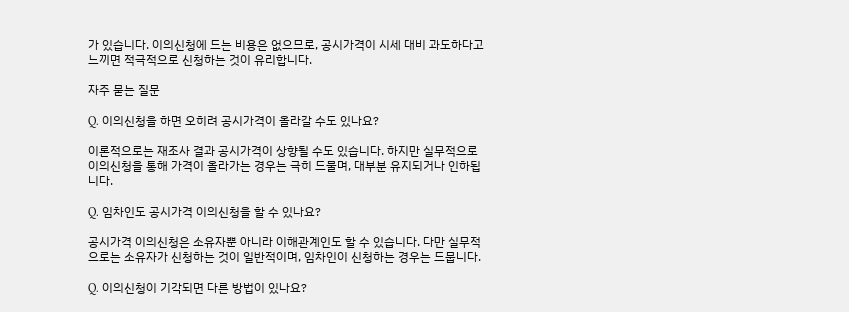가 있습니다. 이의신청에 드는 비용은 없으므로, 공시가격이 시세 대비 과도하다고 느끼면 적극적으로 신청하는 것이 유리합니다.

자주 묻는 질문

Q. 이의신청을 하면 오히려 공시가격이 올라갈 수도 있나요?

이론적으로는 재조사 결과 공시가격이 상향될 수도 있습니다. 하지만 실무적으로 이의신청을 통해 가격이 올라가는 경우는 극히 드물며, 대부분 유지되거나 인하됩니다.

Q. 임차인도 공시가격 이의신청을 할 수 있나요?

공시가격 이의신청은 소유자뿐 아니라 이해관계인도 할 수 있습니다. 다만 실무적으로는 소유자가 신청하는 것이 일반적이며, 임차인이 신청하는 경우는 드뭅니다.

Q. 이의신청이 기각되면 다른 방법이 있나요?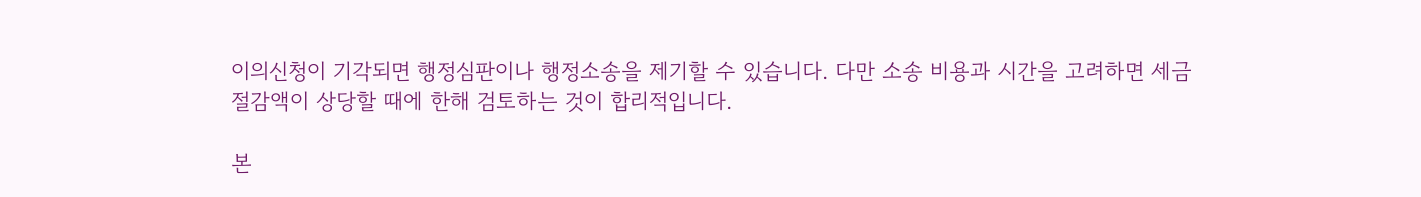이의신청이 기각되면 행정심판이나 행정소송을 제기할 수 있습니다. 다만 소송 비용과 시간을 고려하면 세금 절감액이 상당할 때에 한해 검토하는 것이 합리적입니다.

본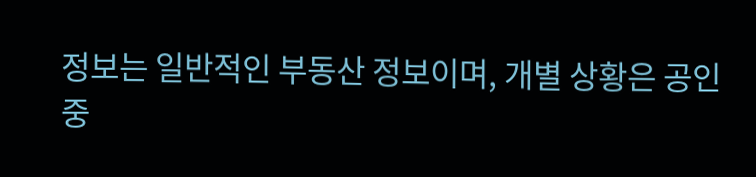정보는 일반적인 부동산 정보이며, 개별 상황은 공인중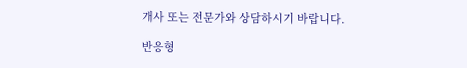개사 또는 전문가와 상담하시기 바랍니다.

반응형